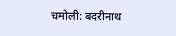चमोली: बदरीनाथ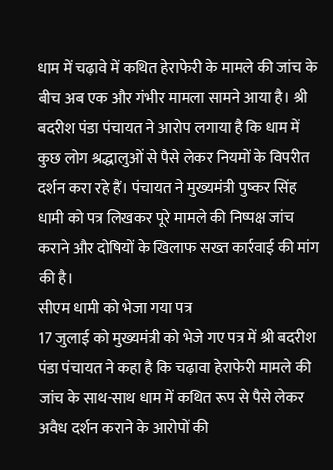धाम में चढ़ावे में कथित हेराफेरी के मामले की जांच के बीच अब एक और गंभीर मामला सामने आया है। श्री बदरीश पंडा पंचायत ने आरोप लगाया है कि धाम में कुछ लोग श्रद्धालुओं से पैसे लेकर नियमों के विपरीत दर्शन करा रहे हैं। पंचायत ने मुख्यमंत्री पुष्कर सिंह धामी को पत्र लिखकर पूरे मामले की निष्पक्ष जांच कराने और दोषियों के खिलाफ सख्त कार्रवाई की मांग की है।
सीएम धामी को भेजा गया पत्र
17 जुलाई को मुख्यमंत्री को भेजे गए पत्र में श्री बदरीश पंडा पंचायत ने कहा है कि चढ़ावा हेराफेरी मामले की जांच के साथ-साथ धाम में कथित रूप से पैसे लेकर अवैध दर्शन कराने के आरोपों की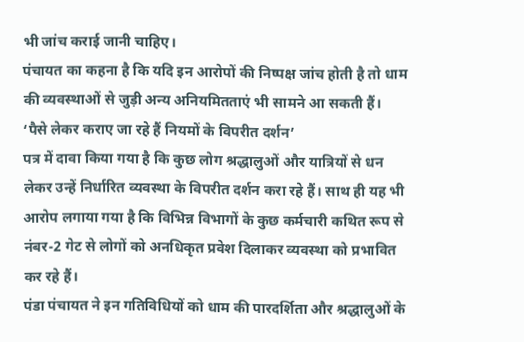भी जांच कराई जानी चाहिए।
पंचायत का कहना है कि यदि इन आरोपों की निष्पक्ष जांच होती है तो धाम की व्यवस्थाओं से जुड़ी अन्य अनियमितताएं भी सामने आ सकती हैं।
‘पैसे लेकर कराए जा रहे हैं नियमों के विपरीत दर्शन’
पत्र में दावा किया गया है कि कुछ लोग श्रद्धालुओं और यात्रियों से धन लेकर उन्हें निर्धारित व्यवस्था के विपरीत दर्शन करा रहे हैं। साथ ही यह भी आरोप लगाया गया है कि विभिन्न विभागों के कुछ कर्मचारी कथित रूप से नंबर-2 गेट से लोगों को अनधिकृत प्रवेश दिलाकर व्यवस्था को प्रभावित कर रहे हैं।
पंडा पंचायत ने इन गतिविधियों को धाम की पारदर्शिता और श्रद्धालुओं के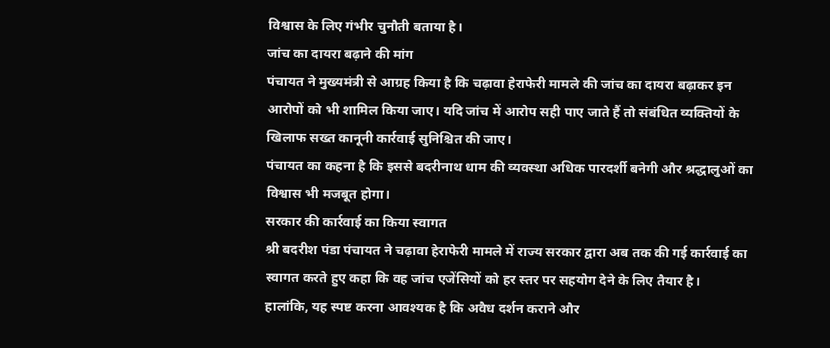विश्वास के लिए गंभीर चुनौती बताया है।
जांच का दायरा बढ़ाने की मांग
पंचायत ने मुख्यमंत्री से आग्रह किया है कि चढ़ावा हेराफेरी मामले की जांच का दायरा बढ़ाकर इन आरोपों को भी शामिल किया जाए। यदि जांच में आरोप सही पाए जाते हैं तो संबंधित व्यक्तियों के खिलाफ सख्त कानूनी कार्रवाई सुनिश्चित की जाए।
पंचायत का कहना है कि इससे बदरीनाथ धाम की व्यवस्था अधिक पारदर्शी बनेगी और श्रद्धालुओं का विश्वास भी मजबूत होगा।
सरकार की कार्रवाई का किया स्वागत
श्री बदरीश पंडा पंचायत ने चढ़ावा हेराफेरी मामले में राज्य सरकार द्वारा अब तक की गई कार्रवाई का स्वागत करते हुए कहा कि वह जांच एजेंसियों को हर स्तर पर सहयोग देने के लिए तैयार है।
हालांकि, यह स्पष्ट करना आवश्यक है कि अवैध दर्शन कराने और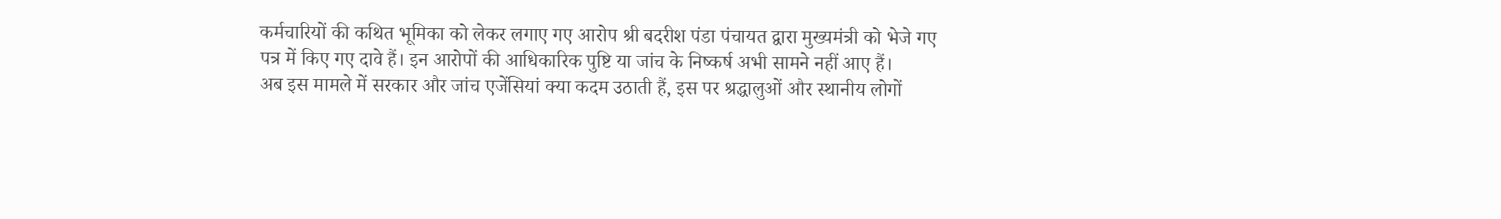कर्मचारियों की कथित भूमिका को लेकर लगाए गए आरोप श्री बदरीश पंडा पंचायत द्वारा मुख्यमंत्री को भेजे गए पत्र में किए गए दावे हैं। इन आरोपों की आधिकारिक पुष्टि या जांच के निष्कर्ष अभी सामने नहीं आए हैं।
अब इस मामले में सरकार और जांच एजेंसियां क्या कदम उठाती हैं, इस पर श्रद्धालुओं और स्थानीय लोगों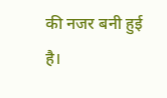की नजर बनी हुई है।